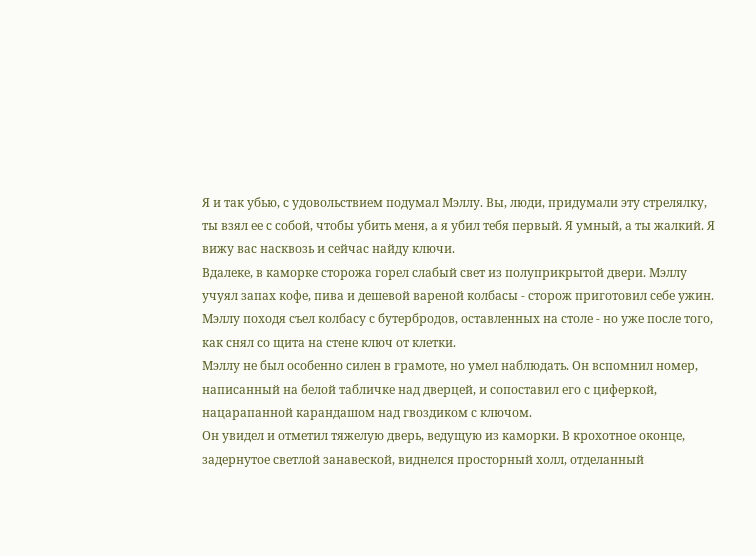Я и так убью, с удовольствием подумал Мэллу. Вы, люди, придумали эту стрелялку, ты взял ее с собой, чтобы убить меня, а я убил тебя первый. Я умный, а ты жалкий. Я вижу вас насквозь и сейчас найду ключи.
Вдалеке, в каморке сторожа горел слабый свет из полуприкрытой двери. Мэллу учуял запах кофе, пива и дешевой вареной колбасы - сторож приготовил себе ужин. Мэллу походя съел колбасу с бутербродов, оставленных на столе - но уже после того, как снял со щита на стене ключ от клетки.
Мэллу не был особенно силен в грамоте, но умел наблюдать. Он вспомнил номер, написанный на белой табличке над дверцей, и сопоставил его с циферкой, нацарапанной карандашом над гвоздиком с ключом.
Он увидел и отметил тяжелую дверь, ведущую из каморки. В крохотное оконце, задернутое светлой занавеской, виднелся просторный холл, отделанный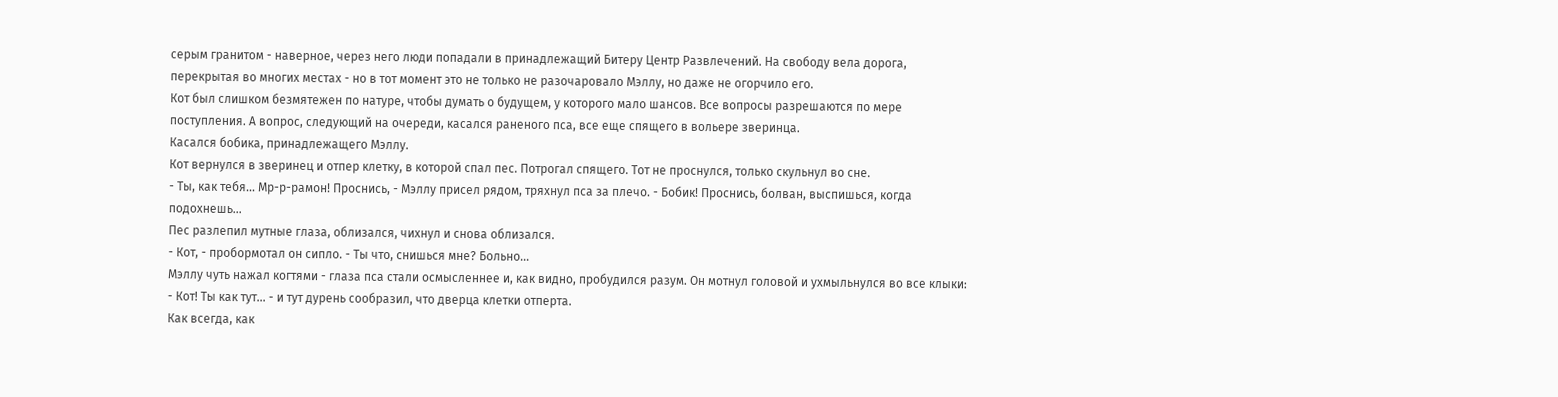серым гранитом - наверное, через него люди попадали в принадлежащий Битеру Центр Развлечений. На свободу вела дорога, перекрытая во многих местах - но в тот момент это не только не разочаровало Мэллу, но даже не огорчило его.
Кот был слишком безмятежен по натуре, чтобы думать о будущем, у которого мало шансов. Все вопросы разрешаются по мере поступления. А вопрос, следующий на очереди, касался раненого пса, все еще спящего в вольере зверинца.
Касался бобика, принадлежащего Мэллу.
Кот вернулся в зверинец и отпер клетку, в которой спал пес. Потрогал спящего. Тот не проснулся, только скульнул во сне.
- Ты, как тебя... Мр-р-рамон! Проснись, - Мэллу присел рядом, тряхнул пса за плечо. - Бобик! Проснись, болван, выспишься, когда подохнешь...
Пес разлепил мутные глаза, облизался, чихнул и снова облизался.
- Кот, - пробормотал он сипло. - Ты что, снишься мне? Больно...
Мэллу чуть нажал когтями - глаза пса стали осмысленнее и, как видно, пробудился разум. Он мотнул головой и ухмыльнулся во все клыки:
- Кот! Ты как тут... - и тут дурень сообразил, что дверца клетки отперта.
Как всегда, как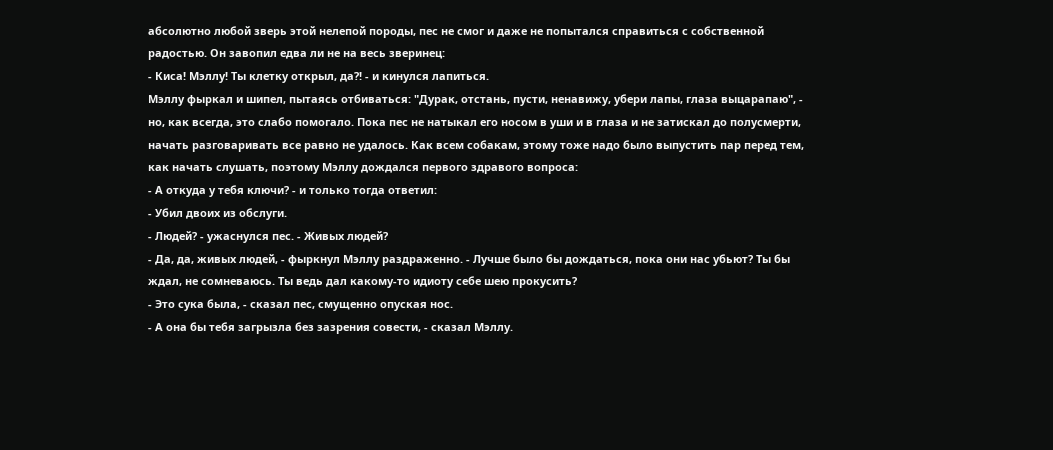абсолютно любой зверь этой нелепой породы, пес не смог и даже не попытался справиться с собственной радостью. Он завопил едва ли не на весь зверинец:
- Киса! Мэллу! Ты клетку открыл, да?! - и кинулся лапиться.
Мэллу фыркал и шипел, пытаясь отбиваться: "Дурак, отстань, пусти, ненавижу, убери лапы, глаза выцарапаю", - но, как всегда, это слабо помогало. Пока пес не натыкал его носом в уши и в глаза и не затискал до полусмерти, начать разговаривать все равно не удалось. Как всем собакам, этому тоже надо было выпустить пар перед тем, как начать слушать, поэтому Мэллу дождался первого здравого вопроса:
- А откуда у тебя ключи? - и только тогда ответил:
- Убил двоих из обслуги.
- Людей? - ужаснулся пес. - Живых людей?
- Да, да, живых людей, - фыркнул Мэллу раздраженно. - Лучше было бы дождаться, пока они нас убьют? Ты бы ждал, не сомневаюсь. Ты ведь дал какому-то идиоту себе шею прокусить?
- Это сука была, - сказал пес, смущенно опуская нос.
- А она бы тебя загрызла без зазрения совести, - сказал Мэллу.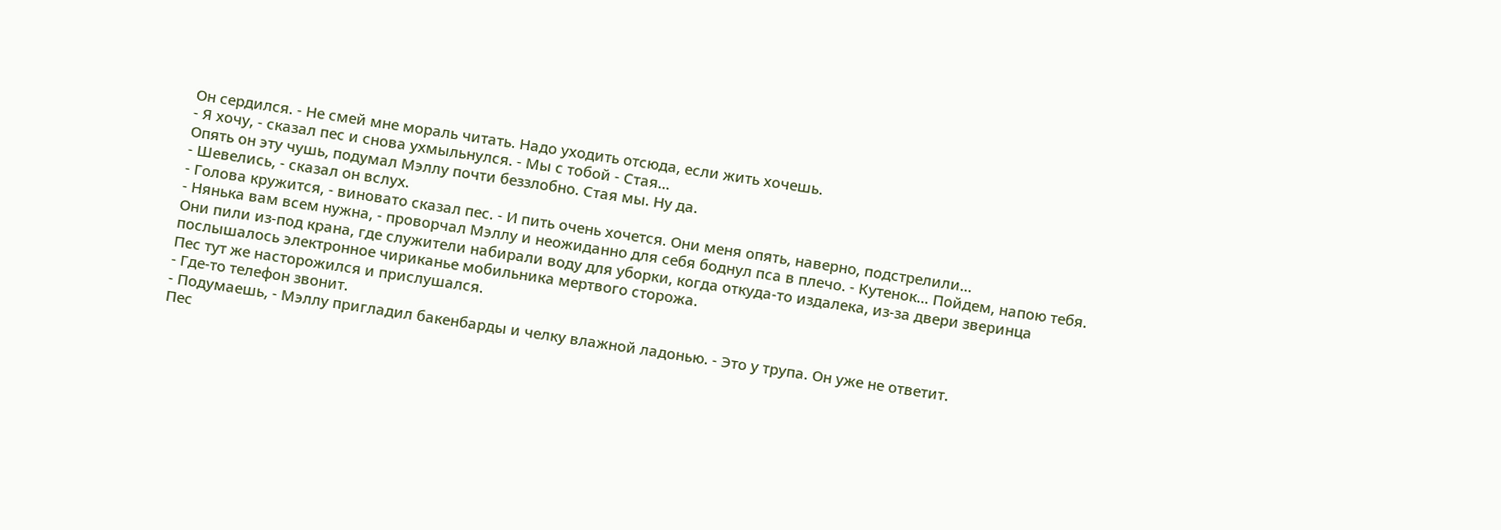Он сердился. - Не смей мне мораль читать. Надо уходить отсюда, если жить хочешь.
- Я хочу, - сказал пес и снова ухмыльнулся. - Мы с тобой - Стая...
Опять он эту чушь, подумал Мэллу почти беззлобно. Стая мы. Ну да.
- Шевелись, - сказал он вслух.
- Голова кружится, - виновато сказал пес. - И пить очень хочется. Они меня опять, наверно, подстрелили...
- Нянька вам всем нужна, - проворчал Мэллу и неожиданно для себя боднул пса в плечо. - Кутенок... Пойдем, напою тебя.
Они пили из-под крана, где служители набирали воду для уборки, когда откуда-то издалека, из-за двери зверинца послышалось электронное чириканье мобильника мертвого сторожа.
Пес тут же насторожился и прислушался.
- Где-то телефон звонит.
- Подумаешь, - Мэллу пригладил бакенбарды и челку влажной ладонью. - Это у трупа. Он уже не ответит.
Пес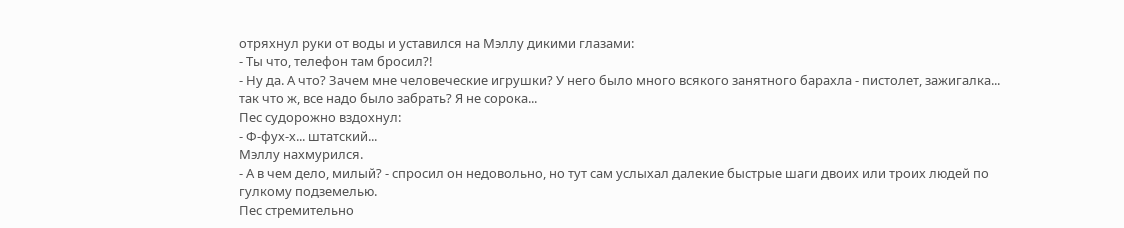отряхнул руки от воды и уставился на Мэллу дикими глазами:
- Ты что, телефон там бросил?!
- Ну да. А что? Зачем мне человеческие игрушки? У него было много всякого занятного барахла - пистолет, зажигалка... так что ж, все надо было забрать? Я не сорока...
Пес судорожно вздохнул:
- Ф-фух-х... штатский...
Мэллу нахмурился.
- А в чем дело, милый? - спросил он недовольно, но тут сам услыхал далекие быстрые шаги двоих или троих людей по гулкому подземелью.
Пес стремительно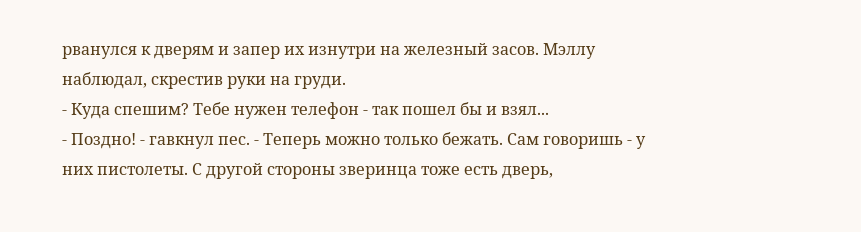рванулся к дверям и запер их изнутри на железный засов. Мэллу наблюдал, скрестив руки на груди.
- Куда спешим? Тебе нужен телефон - так пошел бы и взял...
- Поздно! - гавкнул пес. - Теперь можно только бежать. Сам говоришь - у них пистолеты. С другой стороны зверинца тоже есть дверь,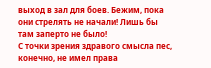выход в зал для боев. Бежим, пока они стрелять не начали! Лишь бы там заперто не было!
С точки зрения здравого смысла пес, конечно, не имел права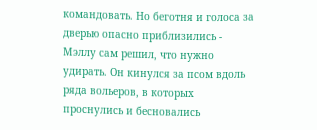командовать. Но беготня и голоса за дверью опасно приблизились - Мэллу сам решил, что нужно удирать. Он кинулся за псом вдоль ряда вольеров, в которых проснулись и бесновались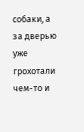собаки, а за дверью уже грохотали чем-то и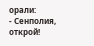орали:
- Сенполия, открой!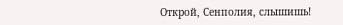Открой, Сенполия, слышишь!